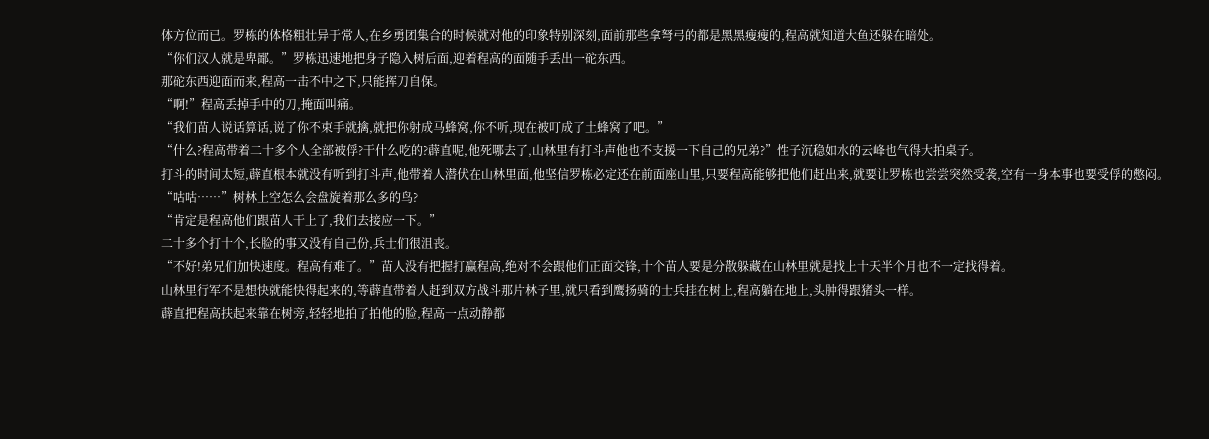体方位而已。罗栋的体格粗壮异于常人,在乡勇团集合的时候就对他的印象特别深刻,面前那些拿弩弓的都是黑黑瘦瘦的,程高就知道大鱼还躲在暗处。
“你们汉人就是卑鄙。”罗栋迅速地把身子隐入树后面,迎着程高的面随手丢出一砣东西。
那砣东西迎面而来,程高一击不中之下,只能挥刀自保。
“啊!”程高丢掉手中的刀,掩面叫痛。
“我们苗人说话算话,说了你不束手就擒,就把你射成马蜂窝,你不听,现在被叮成了土蜂窝了吧。”
“什么?程高带着二十多个人全部被俘?干什么吃的?薜直呢,他死哪去了,山林里有打斗声他也不支援一下自己的兄弟?”性子沉稳如水的云峰也气得大拍桌子。
打斗的时间太短,薜直根本就没有听到打斗声,他带着人潜伏在山林里面,他坚信罗栋必定还在前面座山里,只要程高能够把他们赶出来,就要让罗栋也尝尝突然受袭,空有一身本事也要受俘的憋闷。
“咕咕……”树林上空怎么会盘旋着那么多的鸟?
“肯定是程高他们跟苗人干上了,我们去接应一下。”
二十多个打十个,长脸的事又没有自己份,兵士们很沮丧。
“不好!弟兄们加快速度。程高有难了。”苗人没有把握打赢程高,绝对不会跟他们正面交锋,十个苗人要是分散躲藏在山林里就是找上十天半个月也不一定找得着。
山林里行军不是想快就能快得起来的,等薜直带着人赶到双方战斗那片林子里,就只看到鹰扬骑的士兵挂在树上,程高躺在地上,头肿得跟猪头一样。
薜直把程高扶起来靠在树旁,轻轻地拍了拍他的脸,程高一点动静都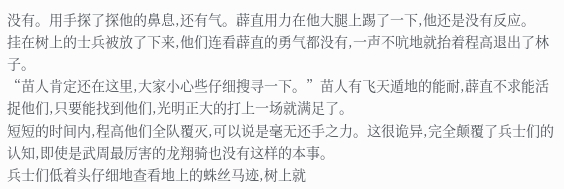没有。用手探了探他的鼻息,还有气。薜直用力在他大腿上踢了一下,他还是没有反应。
挂在树上的士兵被放了下来,他们连看薜直的勇气都没有,一声不吭地就抬着程高退出了林子。
“苗人肯定还在这里,大家小心些仔细搜寻一下。”苗人有飞天遁地的能耐,薜直不求能活捉他们,只要能找到他们,光明正大的打上一场就满足了。
短短的时间内,程高他们全队覆灭,可以说是毫无还手之力。这很诡异,完全颠覆了兵士们的认知,即使是武周最厉害的龙翔骑也没有这样的本事。
兵士们低着头仔细地查看地上的蛛丝马迹,树上就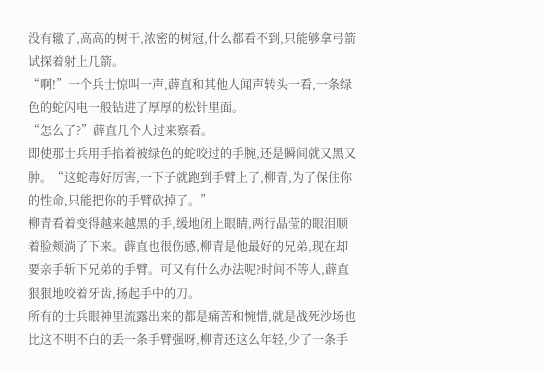没有辙了,高高的树干,浓密的树冠,什么都看不到,只能够拿弓箭试探着射上几箭。
“啊!”一个兵士惊叫一声,薜直和其他人闻声转头一看,一条绿色的蛇闪电一般钻进了厚厚的松针里面。
“怎么了?”薜直几个人过来察看。
即使那士兵用手掐着被绿色的蛇咬过的手腕,还是瞬间就又黑又肿。“这蛇毒好厉害,一下子就跑到手臂上了,柳青,为了保住你的性命,只能把你的手臂砍掉了。”
柳青看着变得越来越黑的手,缓地闭上眼睛,两行晶莹的眼泪顺着脸颊淌了下来。薜直也很伤感,柳青是他最好的兄弟,现在却要亲手斩下兄弟的手臂。可又有什么办法呢?时间不等人,薜直狠狠地咬着牙齿,扬起手中的刀。
所有的士兵眼神里流露出来的都是痛苦和惋惜,就是战死沙场也比这不明不白的丢一条手臂强呀,柳青还这么年轻,少了一条手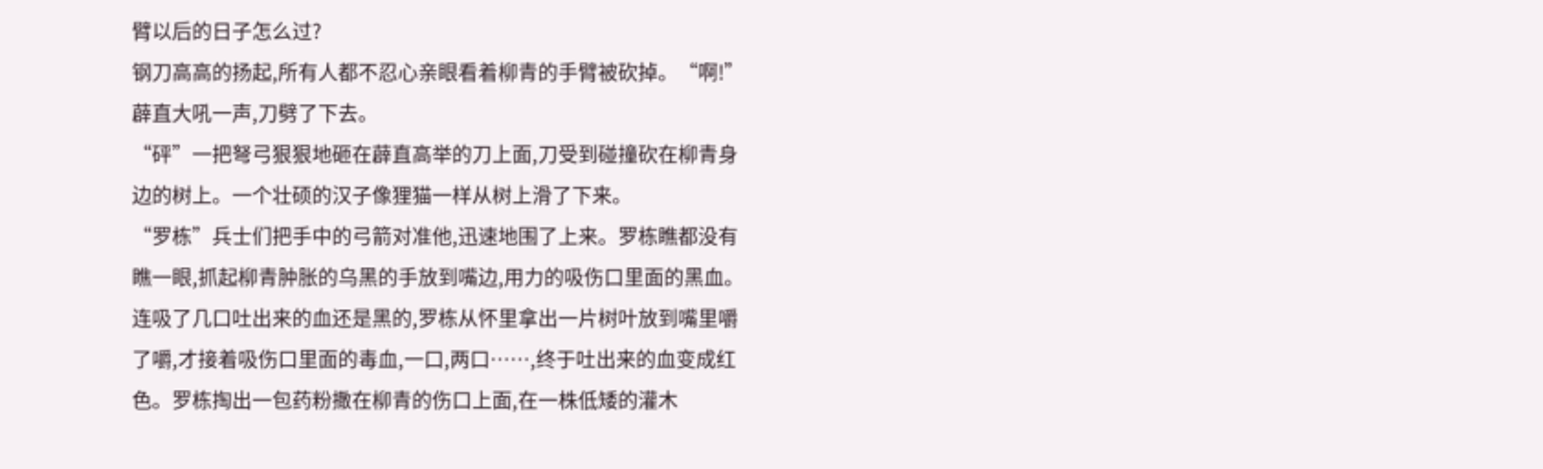臂以后的日子怎么过?
钢刀高高的扬起,所有人都不忍心亲眼看着柳青的手臂被砍掉。“啊!”薜直大吼一声,刀劈了下去。
“砰”一把弩弓狠狠地砸在薜直高举的刀上面,刀受到碰撞砍在柳青身边的树上。一个壮硕的汉子像狸猫一样从树上滑了下来。
“罗栋”兵士们把手中的弓箭对准他,迅速地围了上来。罗栋瞧都没有瞧一眼,抓起柳青肿胀的乌黑的手放到嘴边,用力的吸伤口里面的黑血。
连吸了几口吐出来的血还是黑的,罗栋从怀里拿出一片树叶放到嘴里嚼了嚼,才接着吸伤口里面的毒血,一口,两口……,终于吐出来的血变成红色。罗栋掏出一包药粉撒在柳青的伤口上面,在一株低矮的灌木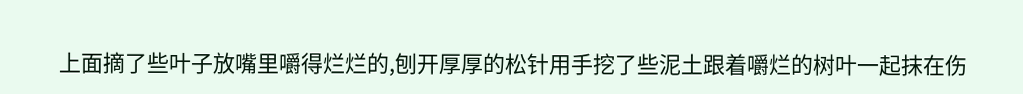上面摘了些叶子放嘴里嚼得烂烂的,刨开厚厚的松针用手挖了些泥土跟着嚼烂的树叶一起抹在伤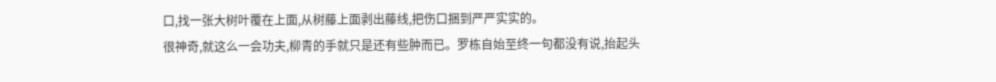口,找一张大树叶覆在上面,从树藤上面剥出藤线,把伤口捆到严严实实的。
很神奇,就这么一会功夫,柳青的手就只是还有些肿而已。罗栋自始至终一句都没有说,抬起头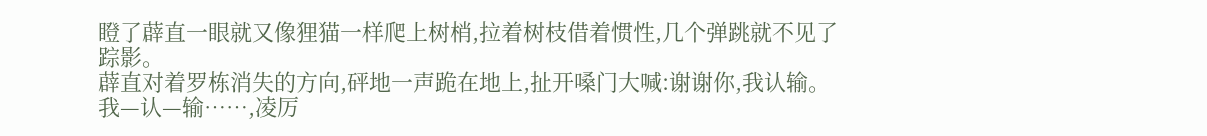瞪了薜直一眼就又像狸猫一样爬上树梢,拉着树枝借着惯性,几个弹跳就不见了踪影。
薜直对着罗栋消失的方向,砰地一声跪在地上,扯开嗓门大喊:谢谢你,我认输。
我—认—输……,凌厉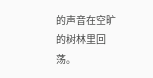的声音在空旷的树林里回荡。